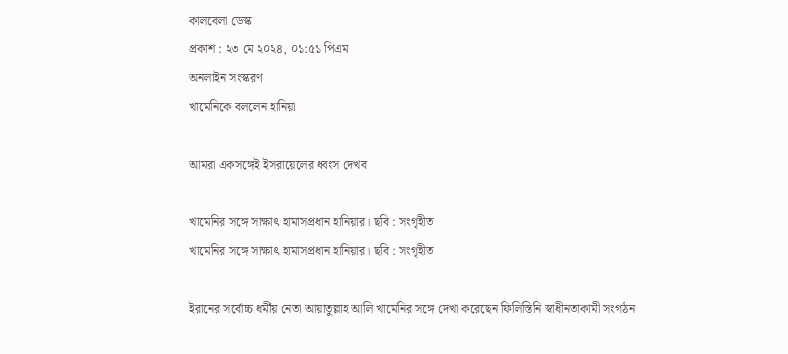কালবেলা ডেস্ক
প্রকাশ : ২৩ মে ২০২৪, ০১:৫১ পিএম
অনলাইন সংস্করণ
খামেনিকে বললেন হানিয়া

আমরা একসঙ্গেই ইসরায়েলের ধ্বংস দেখব

খামেনির সঙ্গে সাক্ষাৎ হামাসপ্রধান হানিয়ার। ছবি : সংগৃহীত
খামেনির সঙ্গে সাক্ষাৎ হামাসপ্রধান হানিয়ার। ছবি : সংগৃহীত

ইরানের সর্বোচ্চ ধর্মীয় নেতা আয়াতুল্লাহ আলি খামেনির সঙ্গে দেখা করেছেন ফিলিস্তিনি স্বাধীনতাকামী সংগঠন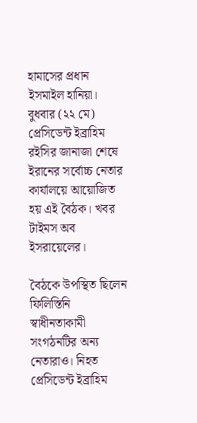হামাসের প্রধান ইসমাইল হানিয়া। বুধবার (২২ মে) প্রেসিডেন্ট ইব্রাহিম রইসির জানাজা শেষে ইরানের সর্বোচ্চ নেতার কার্যালয়ে আয়োজিত হয় এই বৈঠক। খবর টাইমস অব ইসরায়েলের।

বৈঠকে উপস্থিত ছিলেন ফিলিস্তিনি স্বাধীনতাকামী সংগঠনটির অন্য নেতারাও। নিহত প্রেসিডেন্ট ইব্রাহিম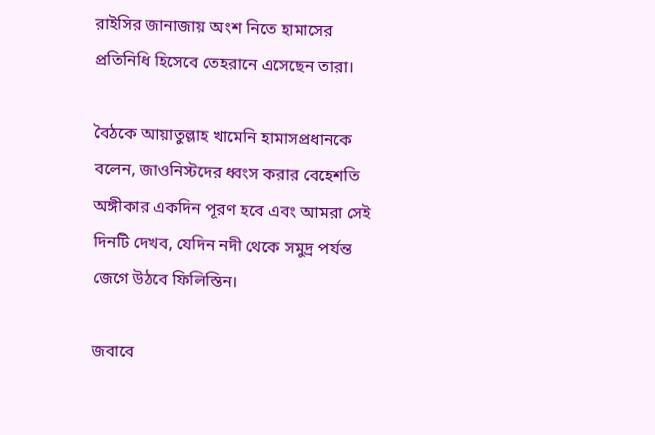রাইসির জানাজায় অংশ নিতে হামাসের প্রতিনিধি হিসেবে তেহরানে এসেছেন তারা।

বৈঠকে আয়াতুল্লাহ খামেনি হামাসপ্রধানকে বলেন, জাওনিস্টদের ধ্বংস করার বেহেশতি অঙ্গীকার একদিন পূরণ হবে এবং আমরা সেই দিনটি দেখব, যেদিন নদী থেকে সমুদ্র পর্যন্ত জেগে উঠবে ফিলিস্তিন।

জবাবে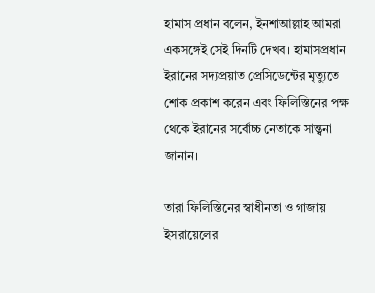হামাস প্রধান বলেন, ইনশাআল্লাহ আমরা একসঙ্গেই সেই দিনটি দেখব। হামাসপ্রধান ইরানের সদ্যপ্রয়াত প্রেসিডেন্টের মৃত্যুতে শোক প্রকাশ করেন এবং ফিলিস্তিনের পক্ষ থেকে ইরানের সর্বোচ্চ নেতাকে সান্ত্বনা জানান।

তারা ফিলিস্তিনের স্বাধীনতা ও গাজায় ইসরায়েলের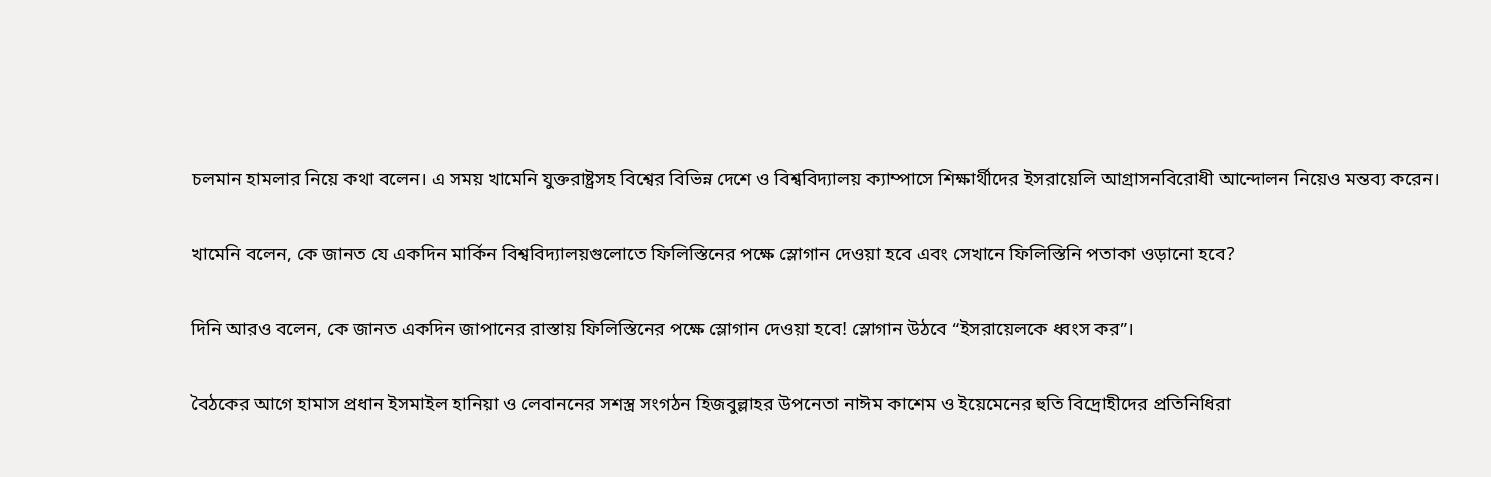চলমান হামলার নিয়ে কথা বলেন। এ সময় খামেনি যুক্তরাষ্ট্রসহ বিশ্বের বিভিন্ন দেশে ও বিশ্ববিদ্যালয় ক্যাম্পাসে শিক্ষার্থীদের ইসরায়েলি আগ্রাসনবিরোধী আন্দোলন নিয়েও মন্তব্য করেন।

খামেনি বলেন, কে জানত যে একদিন মার্কিন বিশ্ববিদ্যালয়গুলোতে ফিলিস্তিনের পক্ষে স্লোগান দেওয়া হবে এবং সেখানে ফিলিস্তিনি পতাকা ওড়ানো হবে?

দিনি আরও বলেন, কে জানত একদিন জাপানের রাস্তায় ফিলিস্তিনের পক্ষে স্লোগান দেওয়া হবে! স্লোগান উঠবে “ইসরায়েলকে ধ্বংস কর”।

বৈঠকের আগে হামাস প্রধান ইসমাইল হানিয়া ও লেবাননের সশস্ত্র সংগঠন হিজবুল্লাহর উপনেতা নাঈম কাশেম ও ইয়েমেনের হুতি বিদ্রোহীদের প্রতিনিধিরা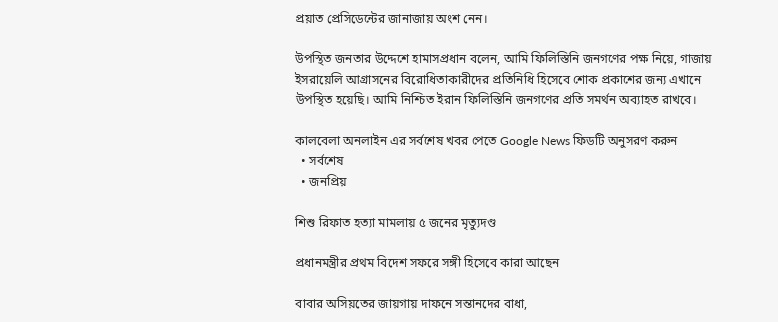প্রয়াত প্রেসিডেন্টের জানাজায় অংশ নেন।

উপস্থিত জনতার উদ্দেশে হামাসপ্রধান বলেন, আমি ফিলিস্তিনি জনগণের পক্ষ নিয়ে, গাজায় ইসরায়েলি আগ্রাসনের বিরোধিতাকারীদের প্রতিনিধি হিসেবে শোক প্রকাশের জন্য এখানে উপস্থিত হয়েছি। আমি নিশ্চিত ইরান ফিলিস্তিনি জনগণের প্রতি সমর্থন অব্যাহত রাখবে।

কালবেলা অনলাইন এর সর্বশেষ খবর পেতে Google News ফিডটি অনুসরণ করুন
  • সর্বশেষ
  • জনপ্রিয়

শিশু রিফাত হত্যা মামলায় ৫ জনের মৃত্যুদণ্ড

প্রধানমন্ত্রীর প্রথম বিদেশ সফরে সঙ্গী হিসেবে কারা আছেন

বাবার অসিয়তের জায়গায় দাফনে সন্তানদের বাধা,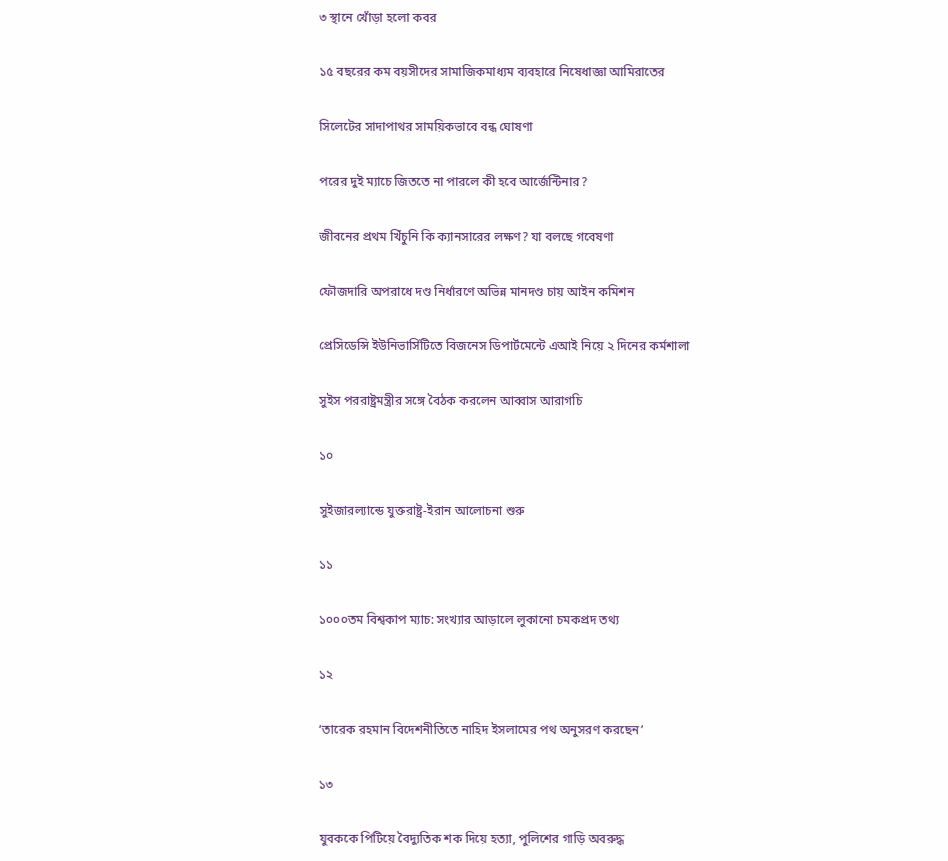৩ স্থানে খোঁড়া হলো কবর

১৫ বছরের কম বয়সীদের সামাজিকমাধ্যম ব্যবহারে নিষেধাজ্ঞা আমিরাতের

সিলেটের সাদাপাথর সাময়িকভাবে বন্ধ ঘোষণা

পরের দুই ম্যাচে জিততে না পারলে কী হবে আর্জেন্টিনার?

জীবনের প্রথম খিঁচুনি কি ক্যানসারের লক্ষণ? যা বলছে গবেষণা

ফৌজদারি অপরাধে দণ্ড নির্ধারণে অভিন্ন মানদণ্ড চায় আইন কমিশন

প্রেসিডেন্সি ইউনিভার্সিটিতে বিজনেস ডিপার্টমেন্টে এআই নিয়ে ২ দিনের কর্মশালা

সুইস পররাষ্ট্রমন্ত্রীর সঙ্গে বৈঠক করলেন আব্বাস আরাগচি

১০

সুইজারল্যান্ডে যুক্তরাষ্ট্র-ইরান আলোচনা শুরু

১১

১০০০তম বিশ্বকাপ ম্যাচ: সংখ্যার আড়ালে লুকানো চমকপ্রদ তথ্য

১২

‘তারেক রহমান বিদেশনীতিতে নাহিদ ইসলামের পথ অনুসরণ করছেন’

১৩

যুবককে পিটিয়ে বৈদ্যুতিক শক দিয়ে হত্যা, পুলিশের গাড়ি অবরুদ্ধ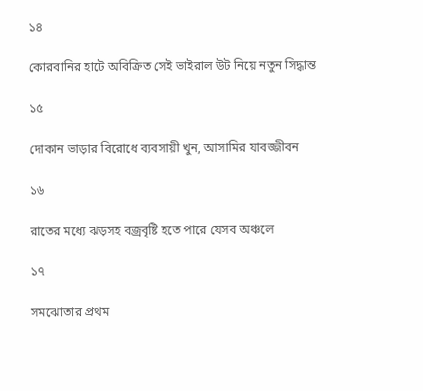১৪

কোরবানির হাটে অবিক্রিত সেই ভাইরাল উট নিয়ে নতুন সিদ্ধান্ত

১৫

দোকান ভাড়ার বিরোধে ব্যবসায়ী খুন, আসামির যাবজ্জীবন

১৬

রাতের মধ্যে ঝড়সহ বজ্রবৃষ্টি হতে পারে যেসব অঞ্চলে

১৭

সমঝোতার প্রথম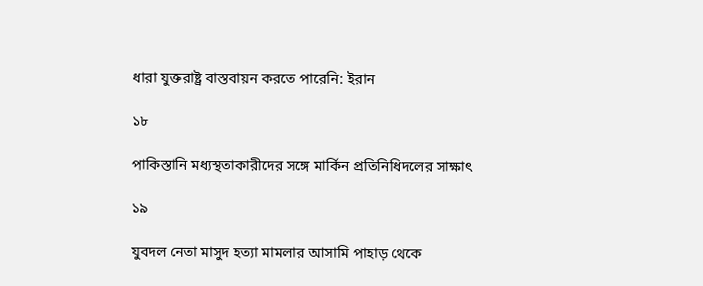ধারা যুক্তরাষ্ট্র বাস্তবায়ন করতে পারেনি: ইরান

১৮

পাকিস্তানি মধ্যস্থতাকারীদের সঙ্গে মার্কিন প্রতিনিধিদলের সাক্ষাৎ

১৯

যুবদল নেতা মাসুদ হত্যা মামলার আসামি পাহাড় থেকে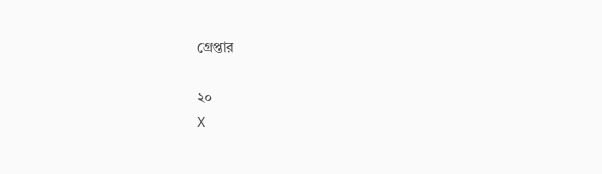গ্রেপ্তার

২০
X